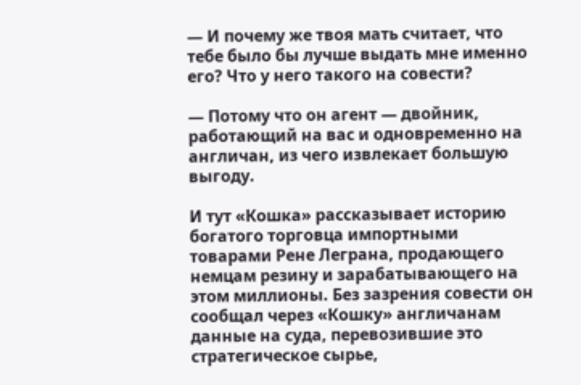— И почему же твоя мать считает, что тебе было бы лучше выдать мне именно его? Что у него такого на совести?

— Потому что он агент — двойник, работающий на вас и одновременно на англичан, из чего извлекает большую выгоду.

И тут «Кошка» рассказывает историю богатого торговца импортными товарами Рене Леграна, продающего немцам резину и зарабатывающего на этом миллионы. Без зазрения совести он сообщал через «Кошку» англичанам данные на суда, перевозившие это стратегическое сырье,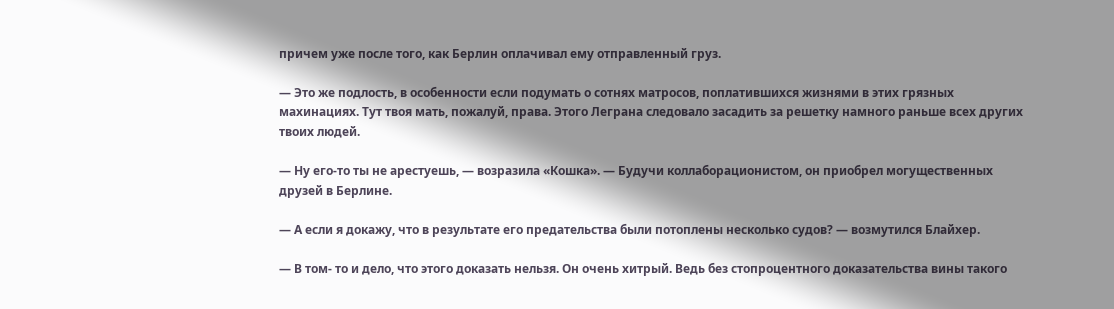причем уже после того, как Берлин оплачивал ему отправленный груз.

— Это же подлость, в особенности если подумать о сотнях матросов, поплатившихся жизнями в этих грязных махинациях. Тут твоя мать, пожалуй, права. Этого Леграна следовало засадить за решетку намного раньше всех других твоих людей.

— Ну его-то ты не арестуешь, — возразила «Кошка». — Будучи коллаборационистом, он приобрел могущественных друзей в Берлине.

— А если я докажу, что в результате его предательства были потоплены несколько судов? — возмутился Блайхер.

— В том- то и дело, что этого доказать нельзя. Он очень хитрый. Ведь без стопроцентного доказательства вины такого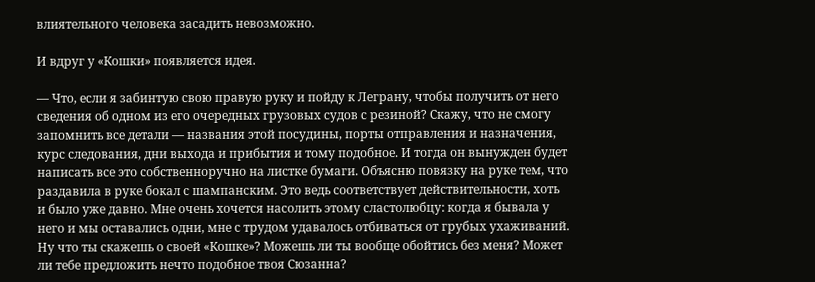влиятельного человека засадить невозможно.

И вдруг у «Кошки» появляется идея.

— Что, если я забинтую свою правую руку и пойду к Леграну, чтобы получить от него сведения об одном из его очередных грузовых судов с резиной? Скажу, что не смогу запомнить все детали — названия этой посудины, порты отправления и назначения, курс следования, дни выхода и прибытия и тому подобное. И тогда он вынужден будет написать все это собственноручно на листке бумаги. Объясню повязку на руке тем, что раздавила в руке бокал с шампанским. Это ведь соответствует действительности, хоть и было уже давно. Мне очень хочется насолить этому сластолюбцу: когда я бывала у него и мы оставались одни, мне с трудом удавалось отбиваться от грубых ухаживаний. Ну что ты скажешь о своей «Кошке»? Можешь ли ты вообще обойтись без меня? Может ли тебе предложить нечто подобное твоя Сюзанна?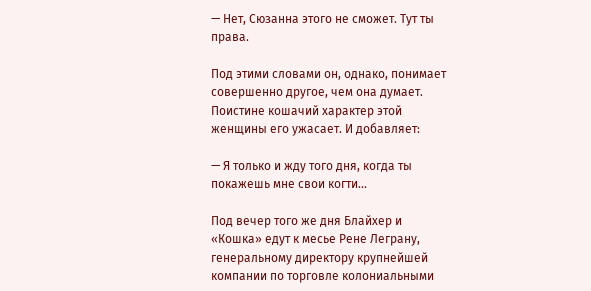— Нет, Сюзанна этого не сможет. Тут ты права.

Под этими словами он, однако, понимает совершенно другое, чем она думает. Поистине кошачий характер этой женщины его ужасает. И добавляет:

— Я только и жду того дня, когда ты покажешь мне свои когти...

Под вечер того же дня Блайхер и «Кошка» едут к месье Рене Леграну, генеральному директору крупнейшей компании по торговле колониальными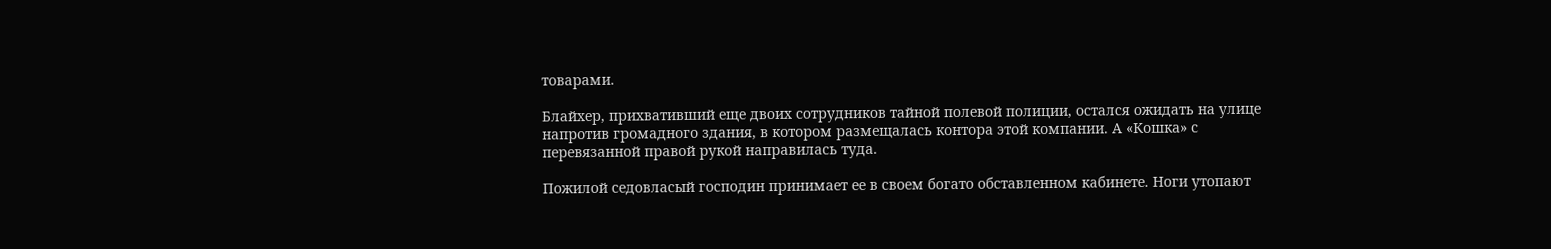товарами.

Блайхер, прихвативший еще двоих сотрудников тайной полевой полиции, остался ожидать на улице напротив громадного здания, в котором размещалась контора этой компании. А «Кошка» с перевязанной правой рукой направилась туда.

Пожилой седовласый господин принимает ее в своем богато обставленном кабинете. Ноги утопают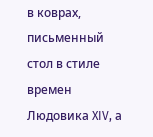в коврах, письменный стол в стиле времен Людовика XIV, а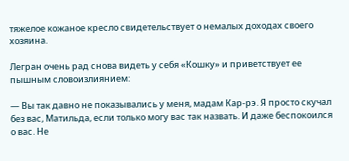тяжелое кожаное кресло свидетельствует о немалых доходах своего хозяина.

Легран очень рад снова видеть у себя «Кошку» и приветствует ее пышным словоизлиянием:

— Вы так давно не показывались у меня, мадам Кар-рэ. Я просто скучал без вас, Матильда, если только могу вас так назвать. И даже беспокоился о вас. Не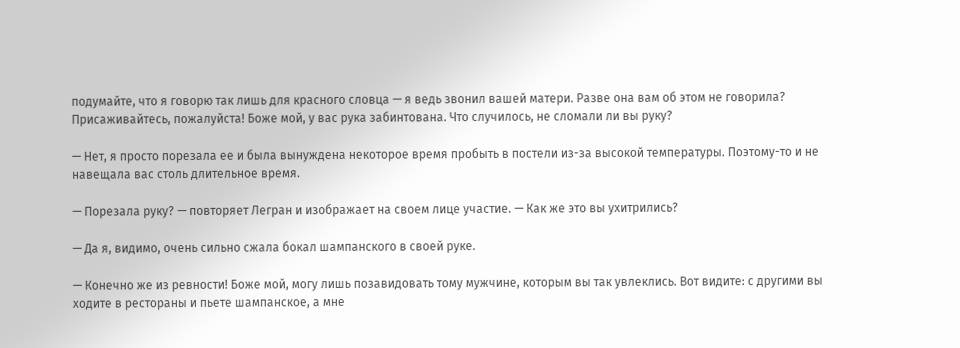подумайте, что я говорю так лишь для красного словца — я ведь звонил вашей матери. Разве она вам об этом не говорила? Присаживайтесь, пожалуйста! Боже мой, у вас рука забинтована. Что случилось, не сломали ли вы руку?

— Нет, я просто порезала ее и была вынуждена некоторое время пробыть в постели из-за высокой температуры. Поэтому-то и не навещала вас столь длительное время.

— Порезала руку? — повторяет Легран и изображает на своем лице участие. — Как же это вы ухитрились?

— Да я, видимо, очень сильно сжала бокал шампанского в своей руке.

— Конечно же из ревности! Боже мой, могу лишь позавидовать тому мужчине, которым вы так увлеклись. Вот видите: с другими вы ходите в рестораны и пьете шампанское, а мне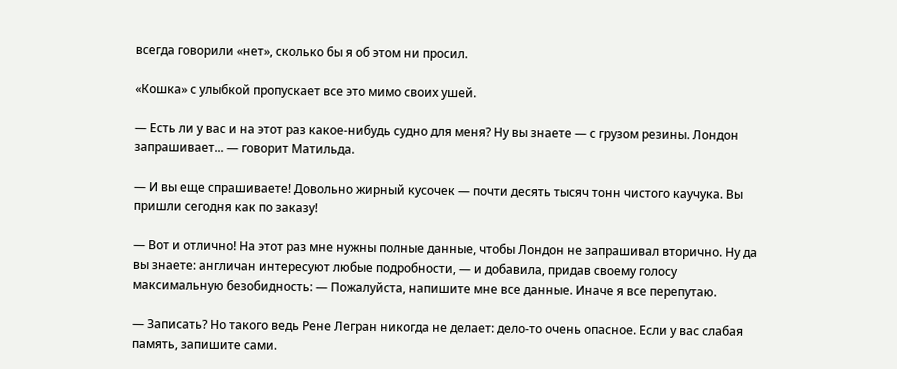всегда говорили «нет», сколько бы я об этом ни просил.

«Кошка» с улыбкой пропускает все это мимо своих ушей.

— Есть ли у вас и на этот раз какое-нибудь судно для меня? Ну вы знаете — с грузом резины. Лондон запрашивает... — говорит Матильда.

— И вы еще спрашиваете! Довольно жирный кусочек — почти десять тысяч тонн чистого каучука. Вы пришли сегодня как по заказу!

— Вот и отлично! На этот раз мне нужны полные данные, чтобы Лондон не запрашивал вторично. Ну да вы знаете: англичан интересуют любые подробности, — и добавила, придав своему голосу максимальную безобидность: — Пожалуйста, напишите мне все данные. Иначе я все перепутаю.

— Записать? Но такого ведь Рене Легран никогда не делает: дело-то очень опасное. Если у вас слабая память, запишите сами.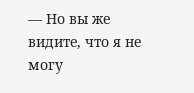— Но вы же видите, что я не могу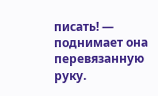писать! — поднимает она перевязанную руку.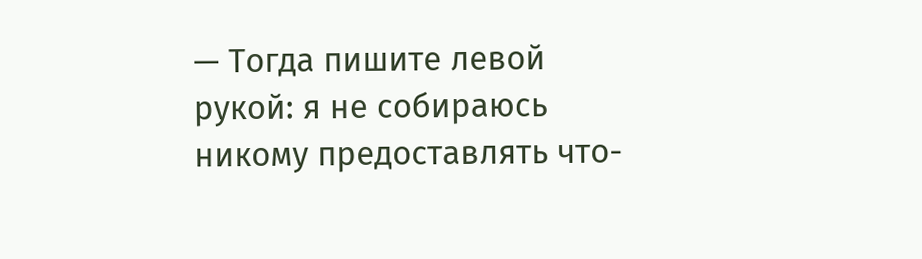— Тогда пишите левой рукой: я не собираюсь никому предоставлять что-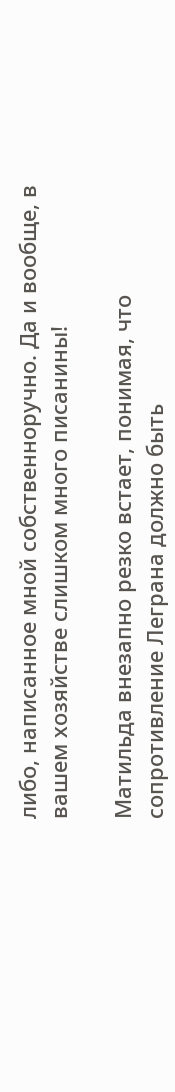либо, написанное мной собственноручно. Да и вообще, в вашем хозяйстве слишком много писанины!

Матильда внезапно резко встает, понимая, что сопротивление Леграна должно быть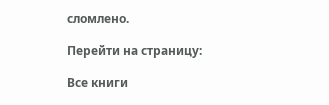сломлено.

Перейти на страницу:

Все книги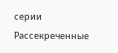серии Рассекреченные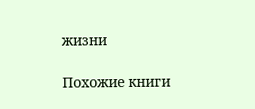жизни

Похожие книги